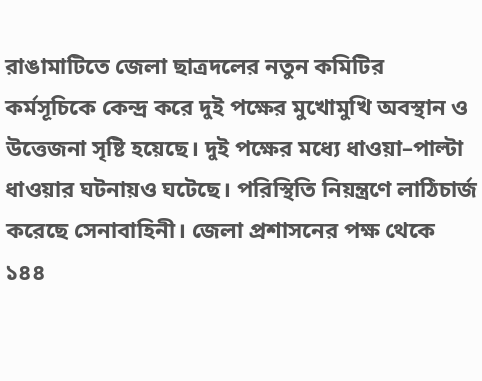রাঙামাটিতে জেলা ছাত্রদলের নতুন কমিটির কর্মসূচিকে কেন্দ্র করে দুই পক্ষের মুখোমুখি অবস্থান ও উত্তেজনা সৃষ্টি হয়েছে। দুই পক্ষের মধ্যে ধাওয়া–পাল্টা ধাওয়ার ঘটনায়ও ঘটেছে। পরিস্থিতি নিয়ন্ত্রণে লাঠিচার্জ করেছে সেনাবাহিনী। জেলা প্রশাসনের পক্ষ থেকে ১৪৪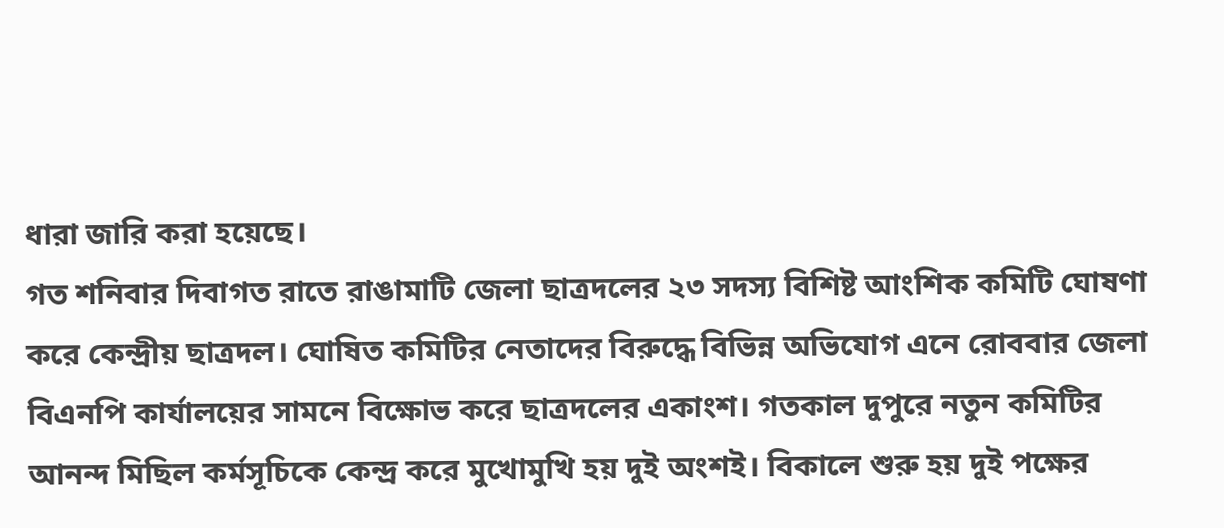ধারা জারি করা হয়েছে।
গত শনিবার দিবাগত রাতে রাঙামাটি জেলা ছাত্রদলের ২৩ সদস্য বিশিষ্ট আংশিক কমিটি ঘোষণা করে কেন্দ্রীয় ছাত্রদল। ঘোষিত কমিটির নেতাদের বিরুদ্ধে বিভিন্ন অভিযোগ এনে রোববার জেলা বিএনপি কার্যালয়ের সামনে বিক্ষোভ করে ছাত্রদলের একাংশ। গতকাল দুপুরে নতুন কমিটির আনন্দ মিছিল কর্মসূচিকে কেন্দ্র করে মুখোমুখি হয় দুই অংশই। বিকালে শুরু হয় দুই পক্ষের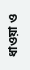ধাওয়া ও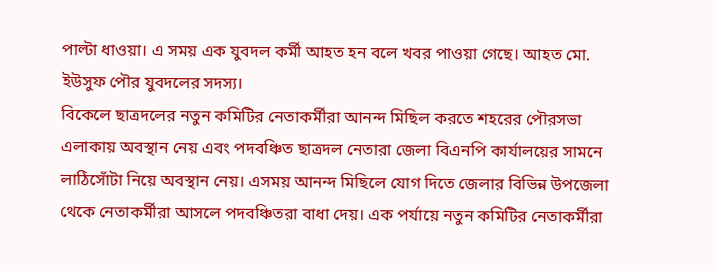পাল্টা ধাওয়া। এ সময় এক যুবদল কর্মী আহত হন বলে খবর পাওয়া গেছে। আহত মো. ইউসুফ পৌর যুবদলের সদস্য।
বিকেলে ছাত্রদলের নতুন কমিটির নেতাকর্মীরা আনন্দ মিছিল করতে শহরের পৌরসভা এলাকায় অবস্থান নেয় এবং পদবঞ্চিত ছাত্রদল নেতারা জেলা বিএনপি কার্যালয়ের সামনে লাঠিসোঁটা নিয়ে অবস্থান নেয়। এসময় আনন্দ মিছিলে যোগ দিতে জেলার বিভিন্ন উপজেলা থেকে নেতাকর্মীরা আসলে পদবঞ্চিতরা বাধা দেয়। এক পর্যায়ে নতুন কমিটির নেতাকর্মীরা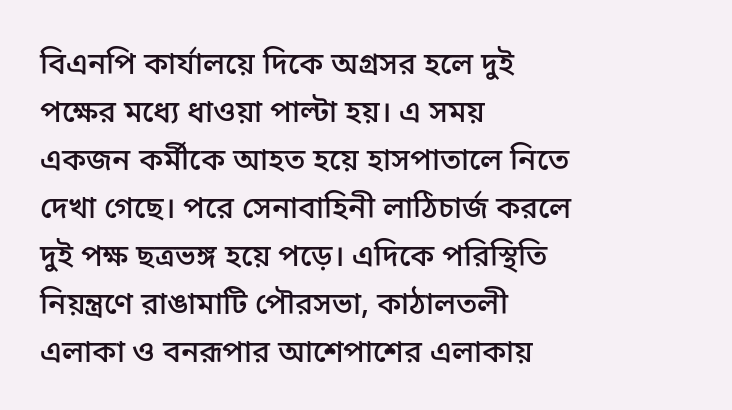বিএনপি কার্যালয়ে দিকে অগ্রসর হলে দুই পক্ষের মধ্যে ধাওয়া পাল্টা হয়। এ সময় একজন কর্মীকে আহত হয়ে হাসপাতালে নিতে দেখা গেছে। পরে সেনাবাহিনী লাঠিচার্জ করলে দুই পক্ষ ছত্রভঙ্গ হয়ে পড়ে। এদিকে পরিস্থিতি নিয়ন্ত্রণে রাঙামাটি পৌরসভা, কাঠালতলী এলাকা ও বনরূপার আশেপাশের এলাকায়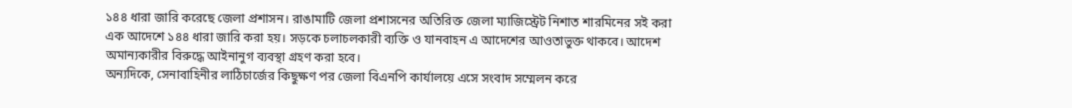১৪৪ ধারা জারি করেছে জেলা প্রশাসন। রাঙামাটি জেলা প্রশাসনের অতিরিক্ত জেলা ম্যাজিস্ট্রেট নিশাত শারমিনের সই করা এক আদেশে ১৪৪ ধারা জারি করা হয়। সড়কে চলাচলকারী ব্যক্তি ও যানবাহন এ আদেশের আওতাভুক্ত থাকবে। আদেশ অমান্যকারীর বিরুদ্ধে আইনানুগ ব্যবস্থা গ্রহণ করা হবে।
অন্যদিকে, সেনাবাহিনীর লাঠিচার্জের কিছুক্ষণ পর জেলা বিএনপি কার্যালয়ে এসে সংবাদ সম্মেলন করে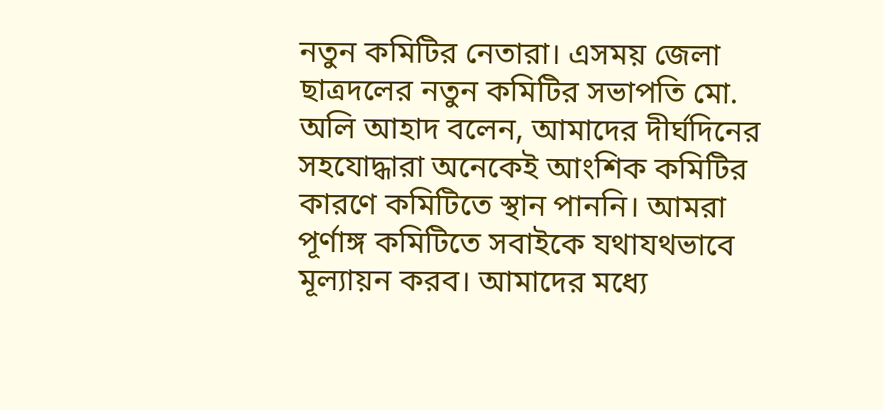নতুন কমিটির নেতারা। এসময় জেলা ছাত্রদলের নতুন কমিটির সভাপতি মো. অলি আহাদ বলেন, আমাদের দীর্ঘদিনের সহযোদ্ধারা অনেকেই আংশিক কমিটির কারণে কমিটিতে স্থান পাননি। আমরা পূর্ণাঙ্গ কমিটিতে সবাইকে যথাযথভাবে মূল্যায়ন করব। আমাদের মধ্যে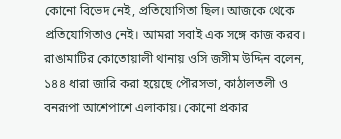কোনো বিভেদ নেই, প্রতিযোগিতা ছিল। আজকে থেকে প্রতিযোগিতাও নেই। আমরা সবাই এক সঙ্গে কাজ করব।
রাঙামাটির কোতোয়ালী থানায় ওসি জসীম উদ্দিন বলেন, ১৪৪ ধারা জারি করা হয়েছে পৌরসভা, কাঠালতলী ও বনরূপা আশেপাশে এলাকায়। কোনো প্রকার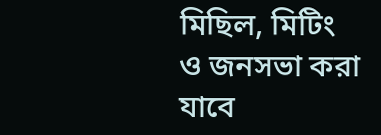মিছিল, মিটিং ও জনসভা করা যাবে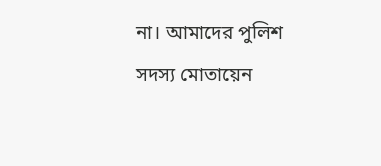না। আমাদের পুলিশ সদস্য মোতায়েন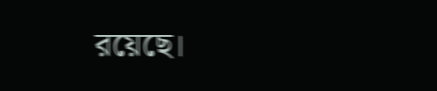রয়েছে।